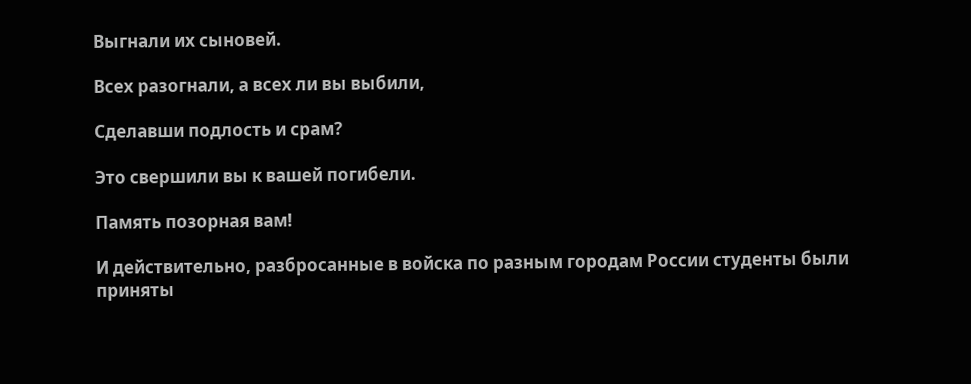Выгнали их сыновей.

Всех разогнали, а всех ли вы выбили,

Сделавши подлость и срам?

Это свершили вы к вашей погибели.

Память позорная вам!

И действительно, разбросанные в войска по разным городам России студенты были приняты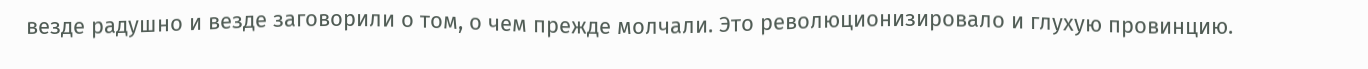везде радушно и везде заговорили о том, о чем прежде молчали. Это революционизировало и глухую провинцию.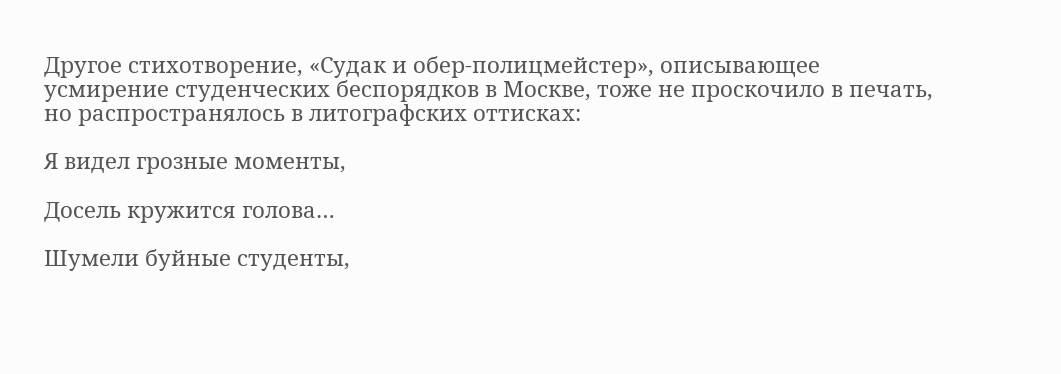Другое стихотворение, «Судак и обер-полицмейстер», описывающее усмирение студенческих беспорядков в Москве, тоже не проскочило в печать, но распространялось в литографских оттисках:

Я видел грозные моменты,

Досель кружится голова…

Шумели буйные студенты,